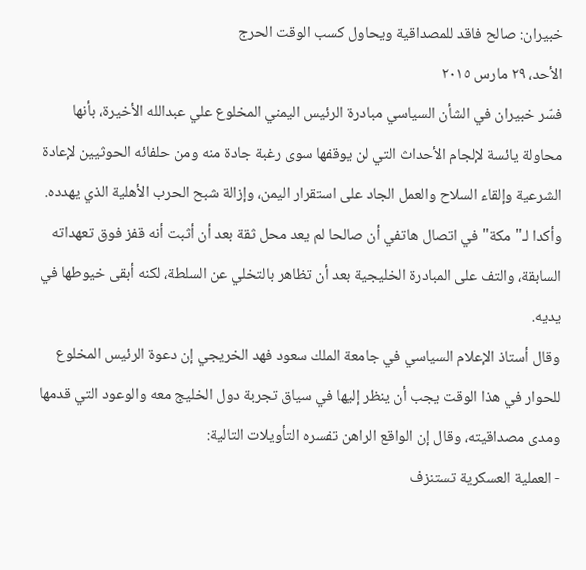خبيران: صالح فاقد للمصداقية ويحاول كسب الوقت الحرج
الأحد، ٢٩ مارس ٢٠١٥
فسّر خبيران في الشأن السياسي مبادرة الرئيس اليمني المخلوع علي عبدالله الأخيرة، بأنها محاولة يائسة لإلجام الأحداث التي لن يوقفها سوى رغبة جادة منه ومن حلفائه الحوثيين لإعادة الشرعية وإلقاء السلاح والعمل الجاد على استقرار اليمن، وإزالة شبح الحرب الأهلية الذي يهدده.
وأكدا لـ"مكة" في اتصال هاتفي أن صالحا لم يعد محل ثقة بعد أن أثبت أنه قفز فوق تعهداته السابقة، والتف على المبادرة الخليجية بعد أن تظاهر بالتخلي عن السلطة، لكنه أبقى خيوطها في يديه.
وقال أستاذ الإعلام السياسي في جامعة الملك سعود فهد الخريجي إن دعوة الرئيس المخلوع للحوار في هذا الوقت يجب أن ينظر إليها في سياق تجربة دول الخليج معه والوعود التي قدمها ومدى مصداقيته، وقال إن الواقع الراهن تفسره التأويلات التالية:
- العملية العسكرية تستنزف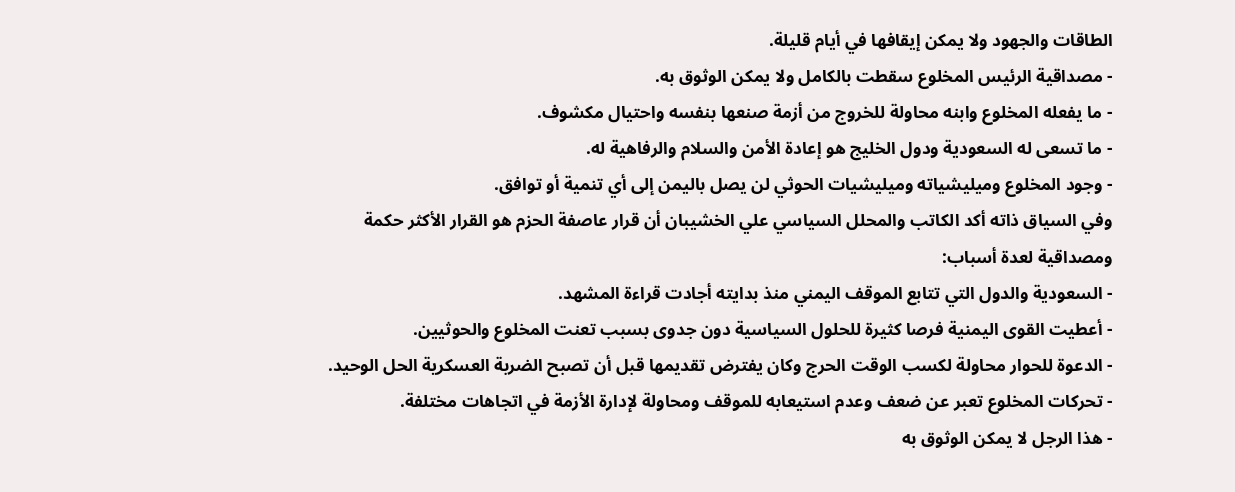الطاقات والجهود ولا يمكن إيقافها في أيام قليلة.
- مصداقية الرئيس المخلوع سقطت بالكامل ولا يمكن الوثوق به.
- ما يفعله المخلوع وابنه محاولة للخروج من أزمة صنعها بنفسه واحتيال مكشوف.
- ما تسعى له السعودية ودول الخليج هو إعادة الأمن والسلام والرفاهية له.
- وجود المخلوع وميليشياته وميليشيات الحوثي لن يصل باليمن إلى أي تنمية أو توافق.
وفي السياق ذاته أكد الكاتب والمحلل السياسي علي الخشيبان أن قرار عاصفة الحزم هو القرار الأكثر حكمة ومصداقية لعدة أسباب:
- السعودية والدول التي تتابع الموقف اليمني منذ بدايته أجادت قراءة المشهد.
- أعطيت القوى اليمنية فرصا كثيرة للحلول السياسية دون جدوى بسبب تعنت المخلوع والحوثيين.
- الدعوة للحوار محاولة لكسب الوقت الحرج وكان يفترض تقديمها قبل أن تصبح الضربة العسكرية الحل الوحيد.
- تحركات المخلوع تعبر عن ضعف وعدم استيعابه للموقف ومحاولة لإدارة الأزمة في اتجاهات مختلفة.
- هذا الرجل لا يمكن الوثوق به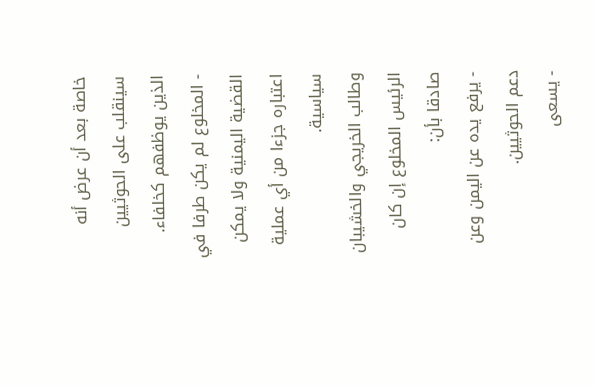خاصة بعد أن عرض أنه سينقلب على الحوثيين الذين يوظفهم كخلفاء.
- المخلوع لم يكن طرفا في القضية اليمنية ولا يمكن اعتباره جزءا من أي عملية سياسية.
وطالب الخريجي والخشيبان الرئيس المخلوع إن كان صادقا بأن:
- يرفع يده عن اليمن وعن دعم الحوثيين.
- يسعى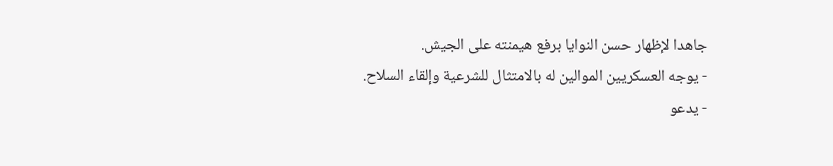جاهدا لإظهار حسن النوايا برفع هيمنته على الجيش.
- يوجه العسكريين الموالين له بالامتثال للشرعية وإلقاء السلاح.
- يدعو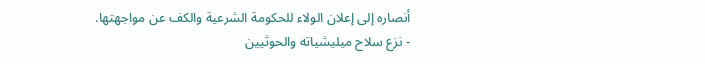أنصاره إلى إعلان الولاء للحكومة الشرعية والكف عن مواجهتها.
- نزع سلاح ميليشياته والحوثيين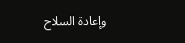وإعادة السلاح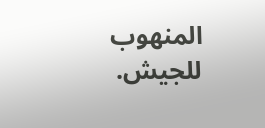المنهوب للجيش.